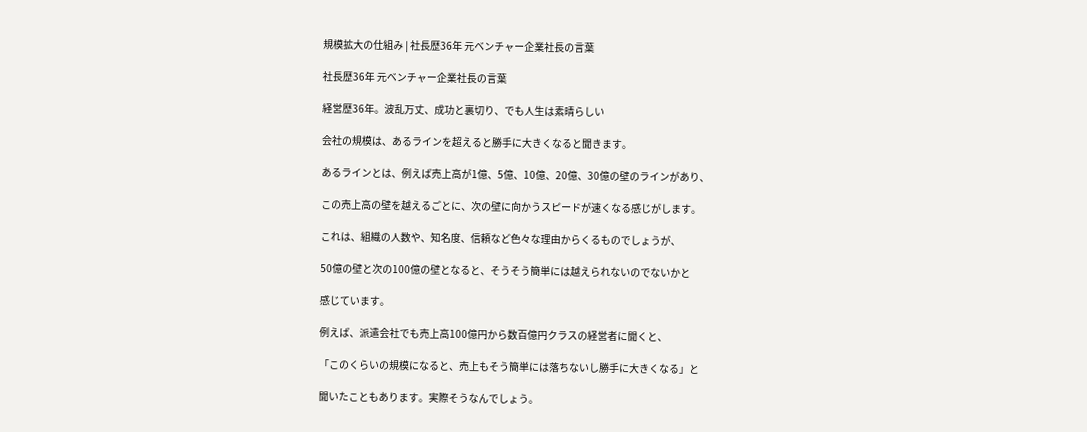規模拡大の仕組み | 社長歴36年 元ベンチャー企業社長の言葉

社長歴36年 元ベンチャー企業社長の言葉

経営歴36年。波乱万丈、成功と裏切り、でも人生は素晴らしい

会社の規模は、あるラインを超えると勝手に大きくなると聞きます。

あるラインとは、例えば売上高が1億、5億、10億、20億、30億の壁のラインがあり、

この売上高の壁を越えるごとに、次の壁に向かうスピードが速くなる感じがします。

これは、組織の人数や、知名度、信頼など色々な理由からくるものでしょうが、

50億の壁と次の100億の壁となると、そうそう簡単には越えられないのでないかと

感じています。

例えば、派遣会社でも売上高100億円から数百億円クラスの経営者に聞くと、

「このくらいの規模になると、売上もそう簡単には落ちないし勝手に大きくなる」と

聞いたこともあります。実際そうなんでしょう。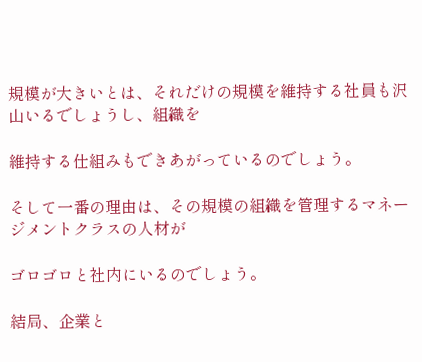規模が大きいとは、それだけの規模を維持する社員も沢山いるでしょうし、組織を

維持する仕組みもできあがっているのでしょう。

そして一番の理由は、その規模の組織を管理するマネージメントクラスの人材が

ゴロゴロと社内にいるのでしょう。

結局、企業と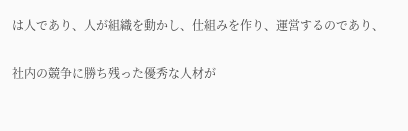は人であり、人が組織を動かし、仕組みを作り、運営するのであり、

社内の競争に勝ち残った優秀な人材が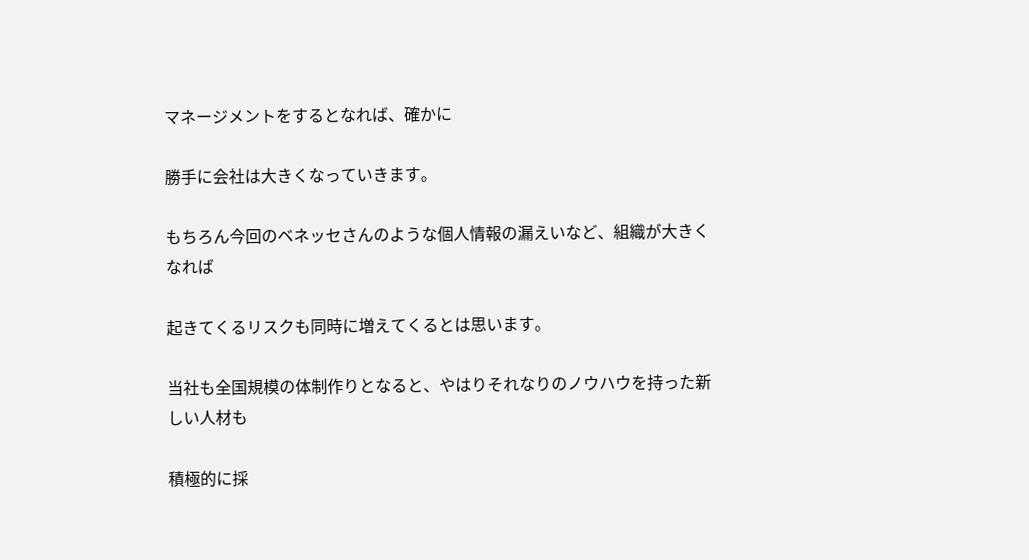マネージメントをするとなれば、確かに

勝手に会社は大きくなっていきます。

もちろん今回のベネッセさんのような個人情報の漏えいなど、組織が大きくなれば

起きてくるリスクも同時に増えてくるとは思います。

当社も全国規模の体制作りとなると、やはりそれなりのノウハウを持った新しい人材も

積極的に採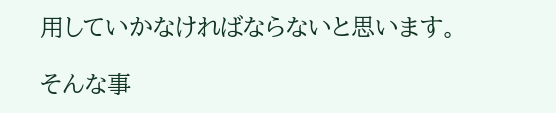用していかなければならないと思います。

そんな事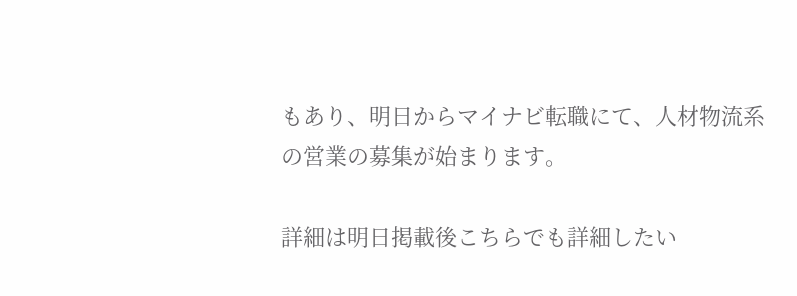もあり、明日からマイナビ転職にて、人材物流系の営業の募集が始まります。

詳細は明日掲載後こちらでも詳細したい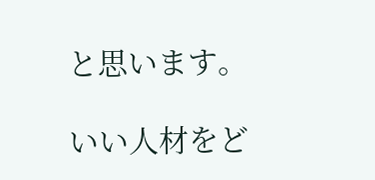と思います。

いい人材をど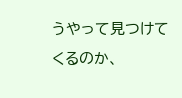うやって見つけてくるのか、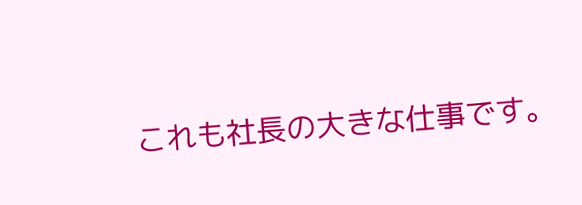これも社長の大きな仕事です。